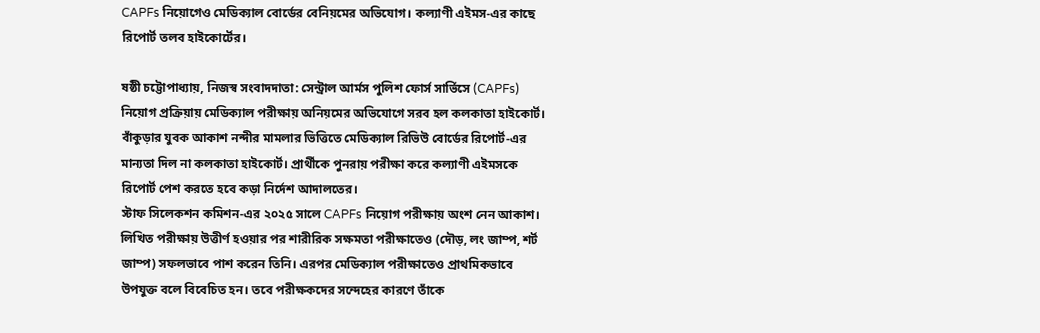CAPFs নিয়োগেও মেডিক্যাল বোর্ডের বেনিয়মের অভিযোগ। কল্যাণী এইমস-এর কাছে রিপোর্ট তলব হাইকোর্টের।

ষষ্ঠী চট্টোপাধ্যায়, নিজস্ব সংবাদদাতা: সেন্ট্রাল আর্মস পুলিশ ফোর্স সার্ভিসে (CAPFs) নিয়োগ প্রক্রিয়ায় মেডিক্যাল পরীক্ষায় অনিয়মের অভিযোগে সরব হল কলকাতা হাইকোর্ট। বাঁকুড়ার যুবক আকাশ নন্দীর মামলার ভিত্তিতে মেডিক্যাল রিভিউ বোর্ডের রিপোর্ট-এর মান্যতা দিল না কলকাতা হাইকোর্ট। প্রার্থীকে পুনরায় পরীক্ষা করে কল্যাণী এইমসকে রিপোর্ট পেশ করতে হবে কড়া নির্দেশ আদালতের।
স্টাফ সিলেকশন কমিশন-এর ২০২৫ সালে CAPFs নিয়োগ পরীক্ষায় অংশ নেন আকাশ। লিখিত পরীক্ষায় উত্তীর্ণ হওয়ার পর শারীরিক সক্ষমতা পরীক্ষাতেও (দৌড়, লং জাম্প, শর্ট জাম্প) সফলভাবে পাশ করেন তিনি। এরপর মেডিক্যাল পরীক্ষাতেও প্রাথমিকভাবে উপযুক্ত বলে বিবেচিত হন। তবে পরীক্ষকদের সন্দেহের কারণে তাঁকে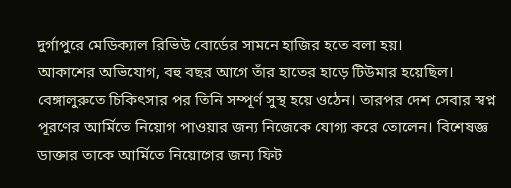দুর্গাপুরে মেডিক্যাল রিভিউ বোর্ডের সামনে হাজির হতে বলা হয়।
আকাশের অভিযোগ, বহু বছর আগে তাঁর হাতের হাড়ে টিউমার হয়েছিল। বেঙ্গালুরুতে চিকিৎসার পর তিনি সম্পূর্ণ সুস্থ হয়ে ওঠেন। তারপর দেশ সেবার স্বপ্ন পূরণের আর্মিতে নিয়োগ পাওয়ার জন্য নিজেকে যোগ্য করে তোলেন। বিশেষজ্ঞ ডাক্তার তাকে আর্মিতে নিয়োগের জন্য ফিট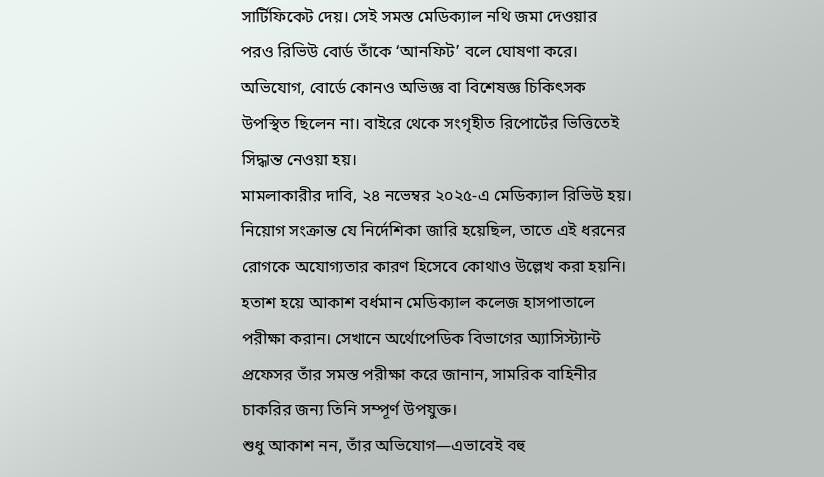সার্টিফিকেট দেয়। সেই সমস্ত মেডিক্যাল নথি জমা দেওয়ার পরও রিভিউ বোর্ড তাঁকে ‘আনফিট’ বলে ঘোষণা করে। অভিযোগ, বোর্ডে কোনও অভিজ্ঞ বা বিশেষজ্ঞ চিকিৎসক উপস্থিত ছিলেন না। বাইরে থেকে সংগৃহীত রিপোর্টের ভিত্তিতেই সিদ্ধান্ত নেওয়া হয়।
মামলাকারীর দাবি, ২৪ নভেম্বর ২০২৫-এ মেডিক্যাল রিভিউ হয়। নিয়োগ সংক্রান্ত যে নির্দেশিকা জারি হয়েছিল, তাতে এই ধরনের রোগকে অযোগ্যতার কারণ হিসেবে কোথাও উল্লেখ করা হয়নি। হতাশ হয়ে আকাশ বর্ধমান মেডিক্যাল কলেজ হাসপাতালে পরীক্ষা করান। সেখানে অর্থোপেডিক বিভাগের অ্যাসিস্ট্যান্ট প্রফেসর তাঁর সমস্ত পরীক্ষা করে জানান, সামরিক বাহিনীর চাকরির জন্য তিনি সম্পূর্ণ উপযুক্ত।
শুধু আকাশ নন, তাঁর অভিযোগ—এভাবেই বহু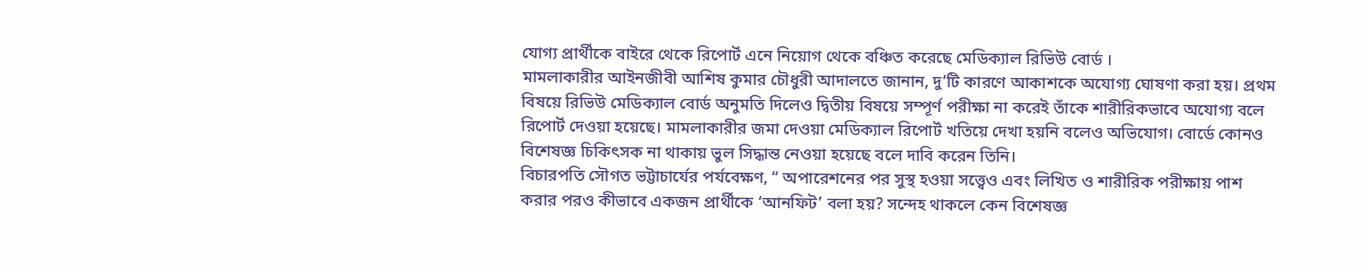যোগ্য প্রার্থীকে বাইরে থেকে রিপোর্ট এনে নিয়োগ থেকে বঞ্চিত করেছে মেডিক্যাল রিভিউ বোর্ড ।
মামলাকারীর আইনজীবী আশিষ কুমার চৌধুরী আদালতে জানান, দু’টি কারণে আকাশকে অযোগ্য ঘোষণা করা হয়। প্রথম বিষয়ে রিভিউ মেডিক্যাল বোর্ড অনুমতি দিলেও দ্বিতীয় বিষয়ে সম্পূর্ণ পরীক্ষা না করেই তাঁকে শারীরিকভাবে অযোগ্য বলে রিপোর্ট দেওয়া হয়েছে। মামলাকারীর জমা দেওয়া মেডিক্যাল রিপোর্ট খতিয়ে দেখা হয়নি বলেও অভিযোগ। বোর্ডে কোনও বিশেষজ্ঞ চিকিৎসক না থাকায় ভুল সিদ্ধান্ত নেওয়া হয়েছে বলে দাবি করেন তিনি।
বিচারপতি সৌগত ভট্টাচার্যের পর্যবেক্ষণ, “ অপারেশনের পর সুস্থ হওয়া সত্ত্বেও এবং লিখিত ও শারীরিক পরীক্ষায় পাশ করার পরও কীভাবে একজন প্রার্থীকে ‘আনফিট’ বলা হয়? সন্দেহ থাকলে কেন বিশেষজ্ঞ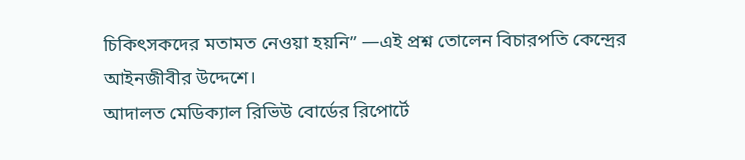চিকিৎসকদের মতামত নেওয়া হয়নি” —এই প্রশ্ন তোলেন বিচারপতি কেন্দ্রের আইনজীবীর উদ্দেশে।
আদালত মেডিক্যাল রিভিউ বোর্ডের রিপোর্টে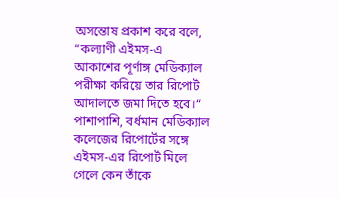অসন্তোষ প্রকাশ করে বলে, “কল্যাণী এইমস-এ আকাশের পূর্ণাঙ্গ মেডিক্যাল পরীক্ষা করিয়ে তার রিপোর্ট আদালতে জমা দিতে হবে।“
পাশাপাশি, বর্ধমান মেডিক্যাল কলেজের রিপোর্টের সঙ্গে এইমস-এর রিপোর্ট মিলে গেলে কেন তাঁকে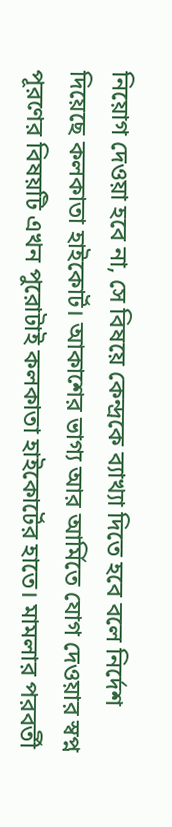নিয়োগ দেওয়া হবে না, সে বিষয়ে কেন্দ্রকে ব্যাখ্যা দিতে হবে বলে নির্দেশ দিয়েছে কলকাতা হাইকোর্ট। আকাশের ভাগ্য আর আর্মিতে যোগ দেওয়ার স্বপ্ন পূরণের বিষয়টি এখন পুরোটাই কলকাতা হাইকোর্টের হাতে। মামলার পরবর্তী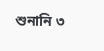শুনানি ৩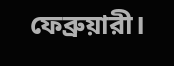ফেব্রুয়ারী।